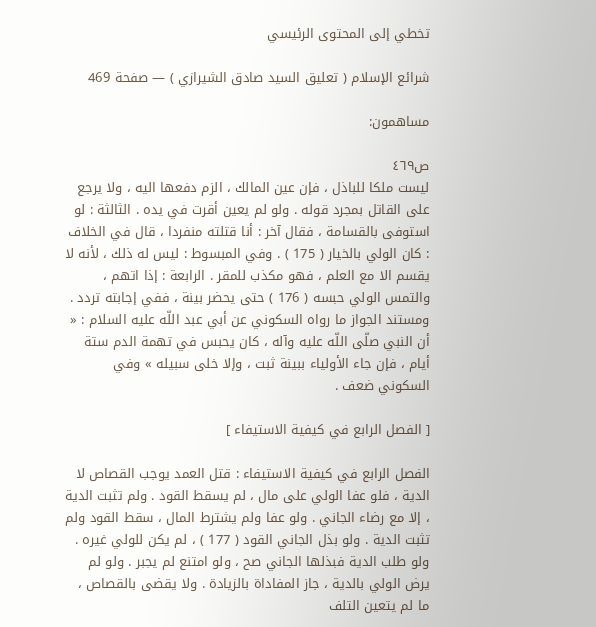تخطي إلى المحتوى الرئيسي

شرائع الإسلام ( تعليق السيد صادق الشيرازي ) — صفحة 469

مساهمون:

ص٤٦٩
ليست ملكا للباذل ، فإن عين المالك ، الزم دفعها اليه ، ولا يرجع على القاتل بمجرد قوله . ولو لم يعين أقرت في يده . الثالثة : لو استوفى بالقسامة ، فقال آخر : أنا قتلته منفردا ، قال في الخلاف : كان الولي بالخيار ( 175 ) . وفي المبسوط : ليس له ذلك ، لأنه لا يقسم الا مع العلم ، فهو مكذب للمقر . الرابعة : إذا اتهم ، والتمس الولي حبسه ( 176 ) حتى يحضر بينة ، ففي إجابته تردد . ومستند الجواز ما رواه السكوني عن أبي عبد اللّه عليه السلام : « أن النبي صلّى اللّه عليه وآله ، كان يحبس في تهمة الدم ستة أيام ، فإن جاء الأولياء ببينة ثبت ، وإلا خلى سبيله » وفي السكوني ضعف .

[ الفصل الرابع في كيفية الاستيفاء ]

الفصل الرابع في كيفية الاستيفاء : قتل العمد يوجب القصاص لا الدية ، فلو عفا الولي على مال ، لم يسقط القود . ولم تثبت الدية ، إلا مع رضاء الجاني . ولو عفا ولم يشترط المال ، سقط القود ولم تثبت الدية . ولو بذل الجاني القود ( 177 ) ، لم يكن للولي غيره . ولو طلب الدية فبذلها الجاني صح ، ولو امتنع لم يجبر . ولو لم يرض الولي بالدية ، جاز المفاداة بالزيادة . ولا يقضى بالقصاص ، ما لم يتعين التلف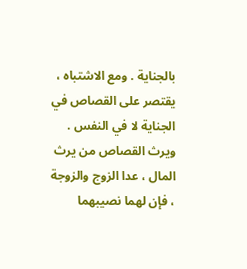بالجناية . ومع الاشتباه ، يقتصر على القصاص في الجناية لا في النفس . ويرث القصاص من يرث المال ، عدا الزوج والزوجة ، فإن لهما نصيبهما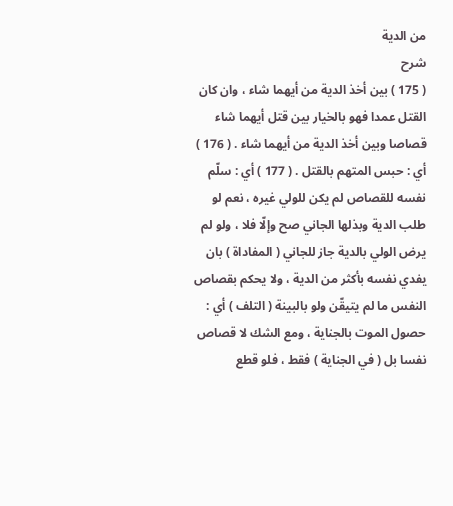من الدية
شرح
( 175 ) بين أخذ الدية من أيهما شاء ، وان كان القتل عمدا فهو بالخيار بين قتل أيهما شاء قصاصا وبين أخذ الدية من أيهما شاء . ( 176 ) أي : حبس المتهم بالقتل . ( 177 ) أي : سلّم نفسه للقصاص لم يكن للولي غيره ، نعم لو طلب الدية وبذلها الجاني صح وإلّا فلا ، ولو لم يرض الولي بالدية جاز للجاني ( المفاداة ) بان يفدي نفسه بأكثر من الدية ، ولا يحكم بقصاص النفس ما لم يتيقّن ولو بالبينة ( التلف ) أي : حصول الموت بالجناية ، ومع الشك لا قصاص نفسا بل ( في الجناية ) فقط ، فلو قطع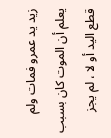زيد يد عمرو فمات ولم يعلم أن الموت كان بسبب قطع اليد أو لا ، لم يجز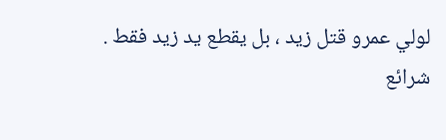لولي عمرو قتل زيد ، بل يقطع يد زيد فقط .
شرائع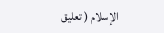الإسلام ( تعليق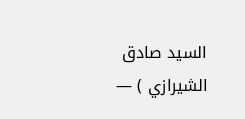السيد صادق الشيرازي ) —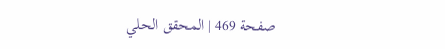صفحة 469 | المحقق الحلي